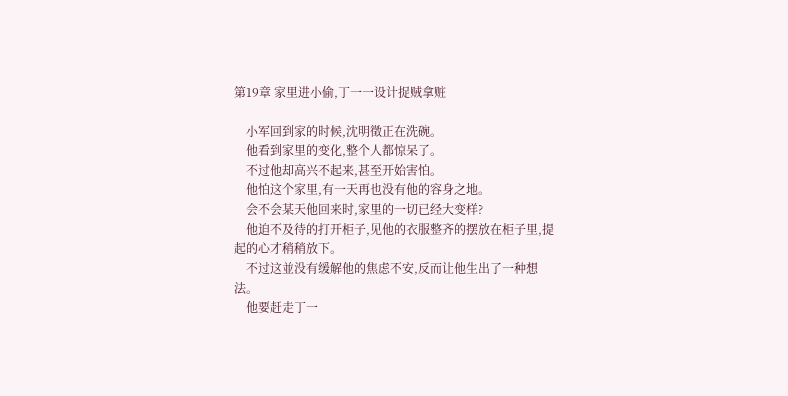第19章 家里进小偷,丁一一设计捉贼拿赃

    小军回到家的时候,沈明徵正在洗碗。
    他看到家里的变化,整个人都惊呆了。
    不过他却高兴不起来,甚至开始害怕。
    他怕这个家里,有一天再也没有他的容身之地。
    会不会某天他回来时,家里的一切已经大变样?
    他迫不及待的打开柜子,见他的衣服整齐的摆放在柜子里,提起的心才稍稍放下。
    不过这並没有缓解他的焦虑不安,反而让他生出了一种想法。
    他要赶走丁一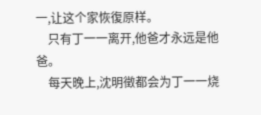一,让这个家恢復原样。
    只有丁一一离开,他爸才永远是他爸。
    每天晚上,沈明徵都会为丁一一烧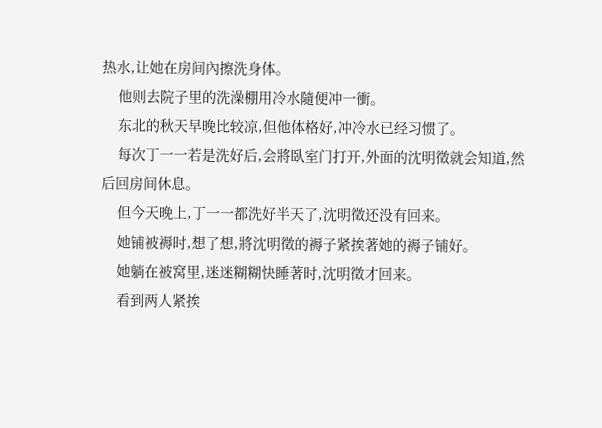热水,让她在房间內擦洗身体。
    他则去院子里的洗澡棚用冷水隨便冲一衝。
    东北的秋天早晚比较凉,但他体格好,冲冷水已经习惯了。
    每次丁一一若是洗好后,会將臥室门打开,外面的沈明徵就会知道,然后回房间休息。
    但今天晚上,丁一一都洗好半天了,沈明徵还没有回来。
    她铺被褥时,想了想,將沈明徵的褥子紧挨著她的褥子铺好。
    她躺在被窝里,迷迷糊糊快睡著时,沈明徵才回来。
    看到两人紧挨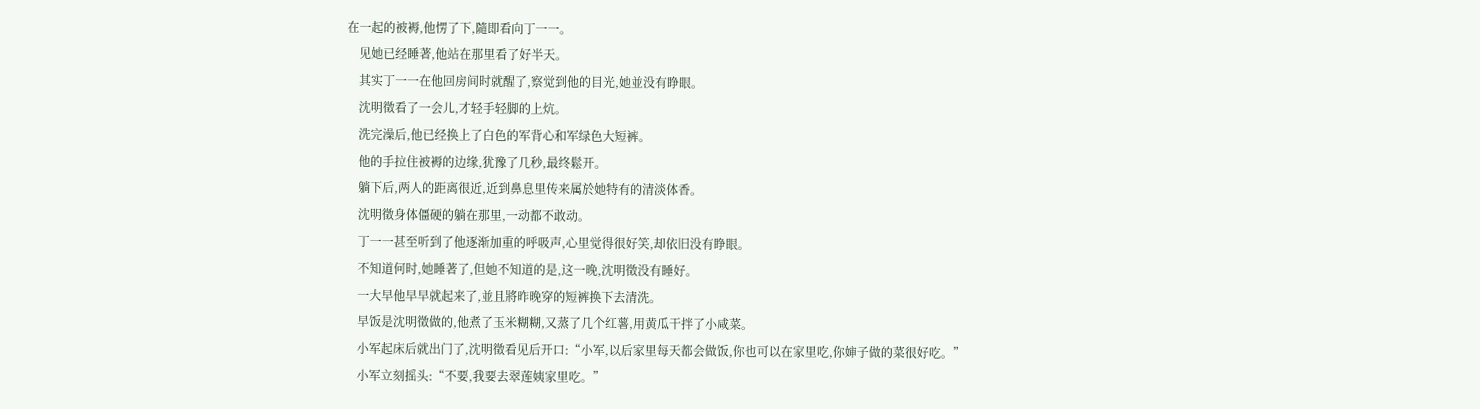在一起的被褥,他愣了下,隨即看向丁一一。
    见她已经睡著,他站在那里看了好半天。
    其实丁一一在他回房间时就醒了,察觉到他的目光,她並没有睁眼。
    沈明徵看了一会儿,才轻手轻脚的上炕。
    洗完澡后,他已经换上了白色的军背心和军绿色大短裤。
    他的手拉住被褥的边缘,犹豫了几秒,最终鬆开。
    躺下后,两人的距离很近,近到鼻息里传来属於她特有的清淡体香。
    沈明徵身体僵硬的躺在那里,一动都不敢动。
    丁一一甚至听到了他逐渐加重的呼吸声,心里觉得很好笑,却依旧没有睁眼。
    不知道何时,她睡著了,但她不知道的是,这一晚,沈明徵没有睡好。
    一大早他早早就起来了,並且將昨晚穿的短裤换下去清洗。
    早饭是沈明徵做的,他煮了玉米糊糊,又蒸了几个红薯,用黄瓜干拌了小咸菜。
    小军起床后就出门了,沈明徵看见后开口:“小军,以后家里每天都会做饭,你也可以在家里吃,你婶子做的菜很好吃。”
    小军立刻摇头:“不要,我要去翠莲姨家里吃。”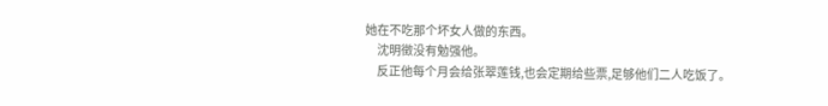她在不吃那个坏女人做的东西。
    沈明徵没有勉强他。
    反正他每个月会给张翠莲钱,也会定期给些票,足够他们二人吃饭了。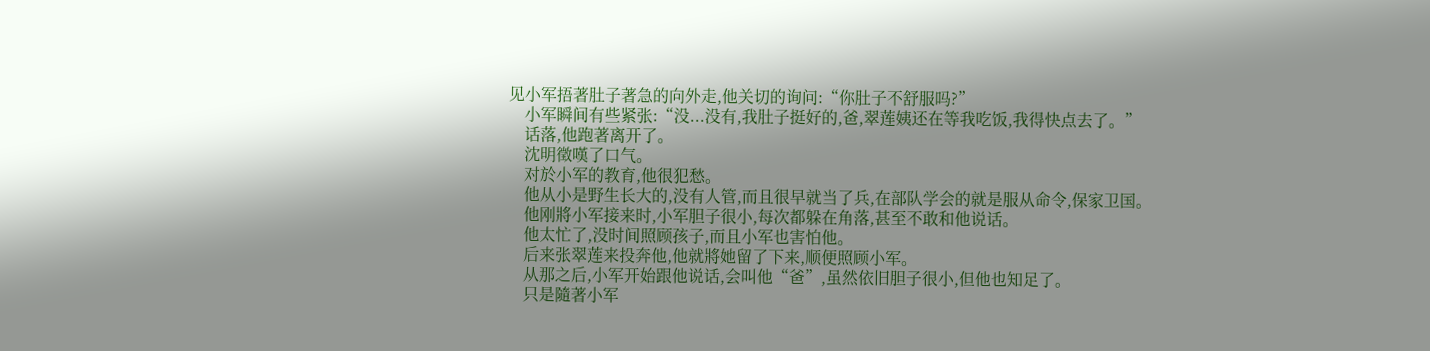见小军捂著肚子著急的向外走,他关切的询问:“你肚子不舒服吗?”
    小军瞬间有些紧张:“没...没有,我肚子挺好的,爸,翠莲姨还在等我吃饭,我得快点去了。”
    话落,他跑著离开了。
    沈明徵嘆了口气。
    对於小军的教育,他很犯愁。
    他从小是野生长大的,没有人管,而且很早就当了兵,在部队学会的就是服从命令,保家卫国。
    他刚將小军接来时,小军胆子很小,每次都躲在角落,甚至不敢和他说话。
    他太忙了,没时间照顾孩子,而且小军也害怕他。
    后来张翠莲来投奔他,他就將她留了下来,顺便照顾小军。
    从那之后,小军开始跟他说话,会叫他“爸”,虽然依旧胆子很小,但他也知足了。
    只是隨著小军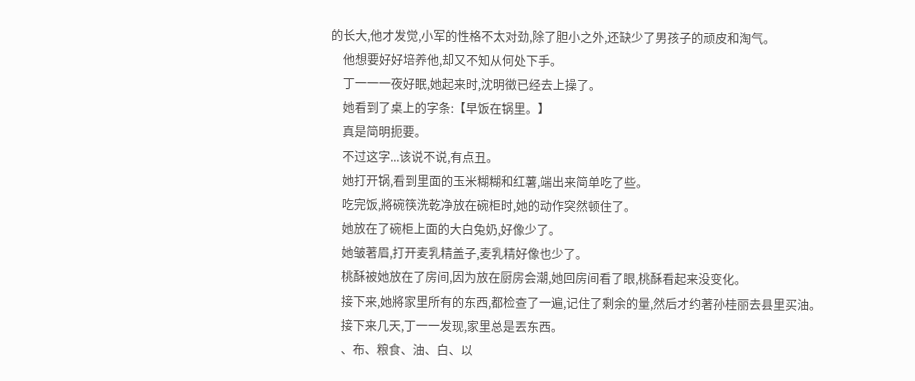的长大,他才发觉,小军的性格不太对劲,除了胆小之外,还缺少了男孩子的顽皮和淘气。
    他想要好好培养他,却又不知从何处下手。
    丁一一一夜好眠,她起来时,沈明徵已经去上操了。
    她看到了桌上的字条:【早饭在锅里。】
    真是简明扼要。
    不过这字...该说不说,有点丑。
    她打开锅,看到里面的玉米糊糊和红薯,端出来简单吃了些。
    吃完饭,將碗筷洗乾净放在碗柜时,她的动作突然顿住了。
    她放在了碗柜上面的大白兔奶,好像少了。
    她皱著眉,打开麦乳精盖子,麦乳精好像也少了。
    桃酥被她放在了房间,因为放在厨房会潮,她回房间看了眼,桃酥看起来没变化。
    接下来,她將家里所有的东西,都检查了一遍,记住了剩余的量,然后才约著孙桂丽去县里买油。
    接下来几天,丁一一发现,家里总是丟东西。
    、布、粮食、油、白、以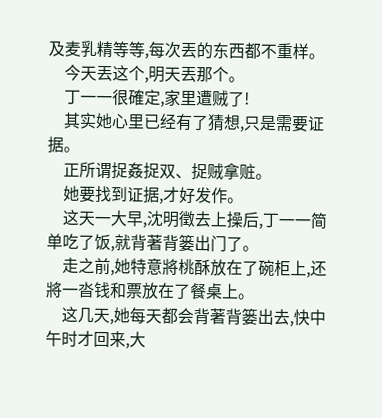及麦乳精等等,每次丟的东西都不重样。
    今天丟这个,明天丟那个。
    丁一一很確定,家里遭贼了!
    其实她心里已经有了猜想,只是需要证据。
    正所谓捉姦捉双、捉贼拿赃。
    她要找到证据,才好发作。
    这天一大早,沈明徵去上操后,丁一一简单吃了饭,就背著背篓出门了。
    走之前,她特意將桃酥放在了碗柜上,还將一沓钱和票放在了餐桌上。
    这几天,她每天都会背著背篓出去,快中午时才回来,大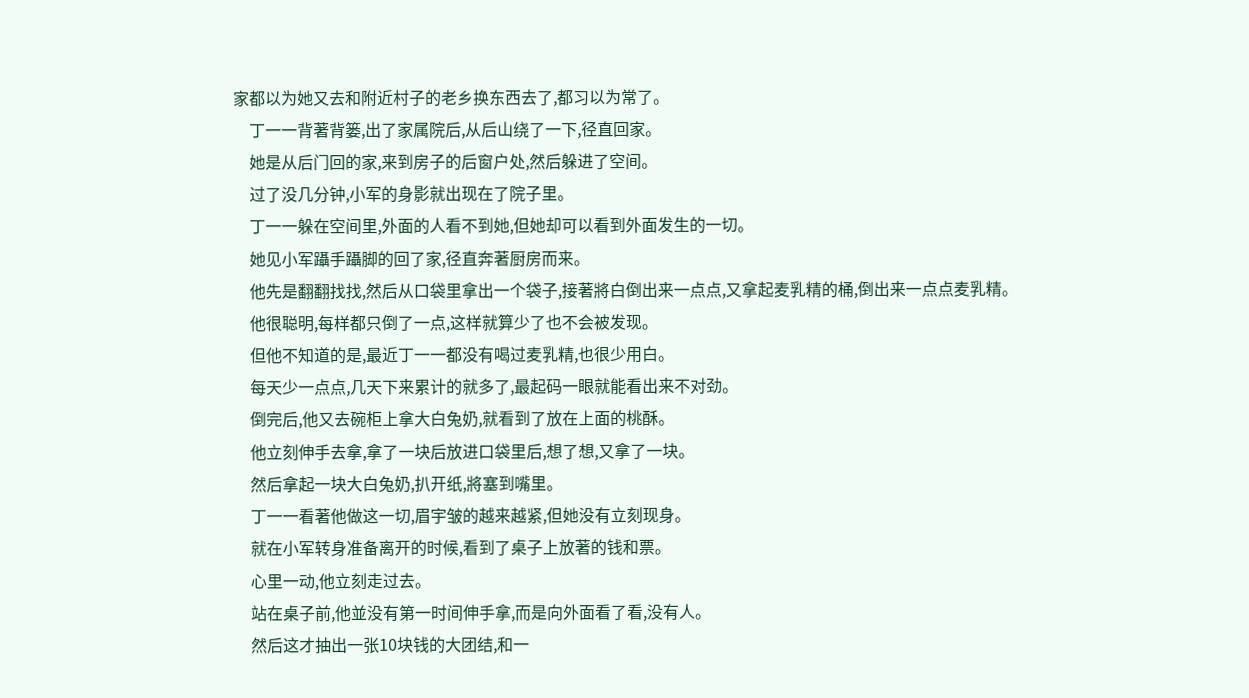家都以为她又去和附近村子的老乡换东西去了,都习以为常了。
    丁一一背著背篓,出了家属院后,从后山绕了一下,径直回家。
    她是从后门回的家,来到房子的后窗户处,然后躲进了空间。
    过了没几分钟,小军的身影就出现在了院子里。
    丁一一躲在空间里,外面的人看不到她,但她却可以看到外面发生的一切。
    她见小军躡手躡脚的回了家,径直奔著厨房而来。
    他先是翻翻找找,然后从口袋里拿出一个袋子,接著將白倒出来一点点,又拿起麦乳精的桶,倒出来一点点麦乳精。
    他很聪明,每样都只倒了一点,这样就算少了也不会被发现。
    但他不知道的是,最近丁一一都没有喝过麦乳精,也很少用白。
    每天少一点点,几天下来累计的就多了,最起码一眼就能看出来不对劲。
    倒完后,他又去碗柜上拿大白兔奶,就看到了放在上面的桃酥。
    他立刻伸手去拿,拿了一块后放进口袋里后,想了想,又拿了一块。
    然后拿起一块大白兔奶,扒开纸,將塞到嘴里。
    丁一一看著他做这一切,眉宇皱的越来越紧,但她没有立刻现身。
    就在小军转身准备离开的时候,看到了桌子上放著的钱和票。
    心里一动,他立刻走过去。
    站在桌子前,他並没有第一时间伸手拿,而是向外面看了看,没有人。
    然后这才抽出一张10块钱的大团结,和一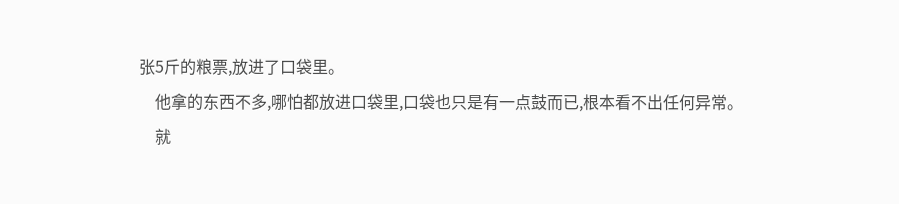张5斤的粮票,放进了口袋里。
    他拿的东西不多,哪怕都放进口袋里,口袋也只是有一点鼓而已,根本看不出任何异常。
    就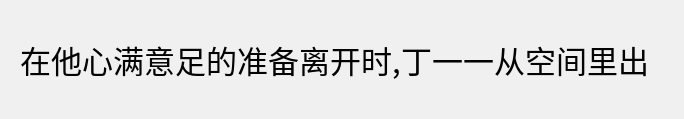在他心满意足的准备离开时,丁一一从空间里出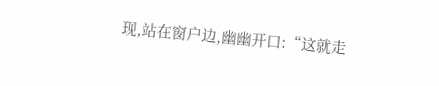现,站在窗户边,幽幽开口:“这就走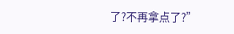了?不再拿点了?”